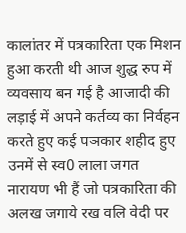कालांतर में पत्रकारिता एक मिशन हुआ करती थी आज शुद्ध रुप में व्यवसाय बन गई है आजादी की लड़ाई में अपने कर्तव्य का निर्वहन करते हुए कई पञकार शहीद हुए उनमें से स्व0 लाला जगत नारायण भी हैं जो पत्रकारिता की अलख जगाये रख वलि वेदी पर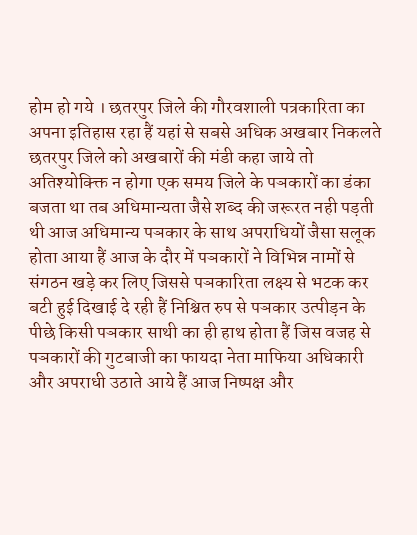होम हो गये । छतरपुर जिले की गौरवशाली पत्रकारिता का अपना इतिहास रहा हैं यहां से सबसे अधिक अखबार निकलते छतरपुर जिले को अखबारों की मंडी कहा जाये तो अतिश्योक्क्ति न होगा एक समय जिले के पञकारों का डंका बजता था तब अधिमान्यता जैसे शब्द की जरूरत नही पड़ती थी आज अधिमान्य पञकार के साथ अपराधियों जैसा सलूक होता आया हैं आज के दौर में पञकारों ने विभिन्न नामों से संगठन खड़े कर लिए जिससे पञकारिता लक्ष्य से भटक कर बटी हुई दिखाई दे रही हैं निश्चित रुप से पञकार उत्पीड़न के पीछे किसी पञकार साथी का ही हाथ होता हैं जिस वजह से पञकारों की गुटबाजी का फायदा नेता माफिया अधिकारी और अपराधी उठाते आये हैं आज निष्पक्ष और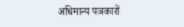अधिमान्य पञकारों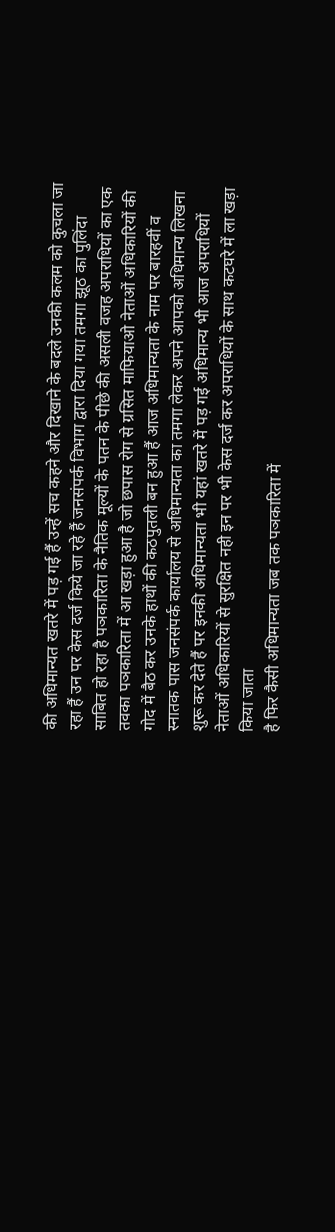की अधिमान्यत खतरे में पड़ गई हैं उन्हें सच कहने और दिखाने के बदले उनकी कलम को कुचला जा रहा हैं उन पर केस दर्ज किये जा रहे हैं जनसंपर्क विभाग द्वारा दिया गया तमगा झूठ का पुलिंदा साबित हो रहा है पञकारिता के नैतिक मूल्यों के पतन के पीछे की असली वजह अपराधियों का एक तवका पञकारिता में आ खड़ा हुआ है जो छपास रोग से ग्रसित माफियाओ नेताओं अधिकारियों की गोद में बैठ कर उनके हाथों की कठपुतली बन हुआ हैं आज अधिमान्यता के नाम पर बारहवीं व स्नातक पास जनसंपर्क कार्यालय से अधिमान्यता का तमगा लेकर अपने आपको अधिमान्य लिखना शुरू कर देते हैं पर इनकी अधिमान्यता भी यहां खतरे में पड़ गई अधिमान्य भी आज अपराधियों नेताओं अधिकारियों से सुरक्षित नही इन पर भी केस दर्ज कर अपराधियों के साथ कटघरे में ला खड़ा किया जाता
है फिर कैसी अधिमान्यता जब तक पञकारिता में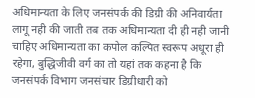अधिमान्यता के लिए जनसंपर्क की डिग्री की अनिवार्यता लागू नही की जाती तब तक अधिमान्यता दी ही नही जानी चाहिए अधिमान्यता का कपोल कल्पित स्वरूप अधूरा ही रहेगा, बुद्धिजीवी वर्ग का तो यहां तक कहना है कि जनसंपर्क विभाग जनसंचार डिग्रीधारी को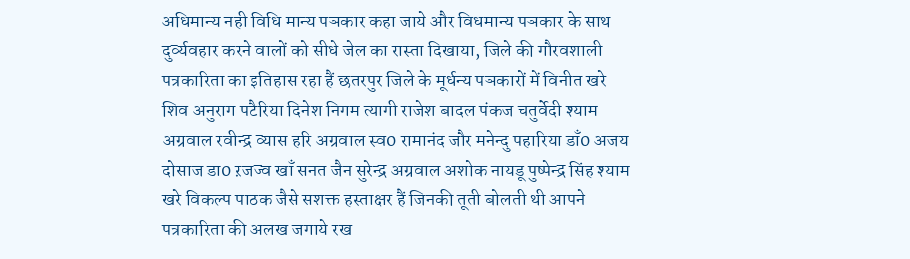अधिमान्य नही विधि मान्य पञकार कहा जाये और विधमान्य पञकार के साथ दुर्व्यवहार करने वालों को सीधे जेल का रास्ता दिखाया, जिले की गौरवशाली पत्रकारिता का इतिहास रहा हैं छतरपुर जिले के मूर्धन्य पञकारों में विनीत खरे शिव अनुराग पटैरिया दिनेश निगम त्यागी राजेश बादल पंकज चतुर्वेदी श्याम अग्रवाल रवीन्द्र व्यास हरि अग्रवाल स्व0 रामानंद जौर मनेन्दु पहारिया डाँ0 अजय दोसाज डा0 ऱजज्व खाँ सनत जैन सुरेन्द्र अग्रवाल अशोक नायडू पुष्पेन्द्र सिंह श्याम खरे विकल्प पाठक जैसे सशक्त हस्ताक्षर हैं जिनकी तूती बोलती थी आपने पत्रकारिता की अलख जगाये रख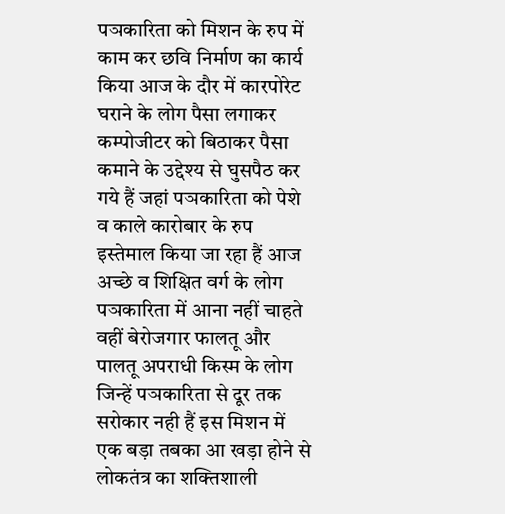पञकारिता को मिशन के रुप में काम कर छवि निर्माण का कार्य किया आज के दौर में कारपोरेट घराने के लोग पैसा लगाकर कम्पोजीटर को बिठाकर पैसा कमाने के उद्देश्य से घुसपैठ कर गये हैं जहां पञकारिता को पेशे व काले कारोबार के रुप इस्तेमाल किया जा रहा हैं आज अच्छे व शिक्षित वर्ग के लोग पञकारिता में आना नहीं चाहते वहीं बेरोजगार फालतू और पालतू अपराधी किस्म के लोग जिन्हें पञकारिता से दूर तक सरोकार नही हैं इस मिशन में एक बड़ा तबका आ खड़ा होने से लोकतंत्र का शक्तिशाली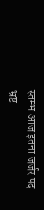स्तम्भ आज इतना जर्जर पद भ्रष्ट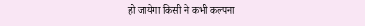हो जायेगा किसी ने कभी कल्पना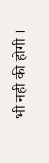भी नही की होगी ।